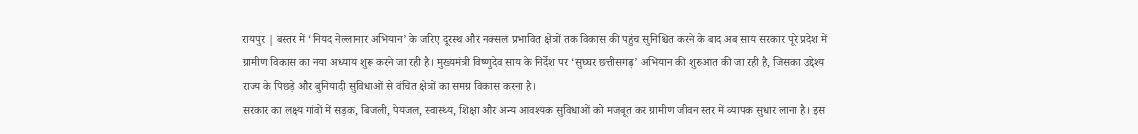रायपुर | बस्तर में ‘नियद नेल्लानार अभियान’ के जरिए दूरस्थ और नक्सल प्रभावित क्षेत्रों तक विकास की पहुंच सुनिश्चित करने के बाद अब साय सरकार पूरे प्रदेश में ग्रामीण विकास का नया अध्याय शुरू करने जा रही है। मुख्यमंत्री विष्णुदेव साय के निर्देश पर ‘सुघ्घर छत्तीसगढ़’ अभियान की शुरुआत की जा रही है, जिसका उद्देश्य राज्य के पिछड़े और बुनियादी सुविधाओं से वंचित क्षेत्रों का समग्र विकास करना है।
सरकार का लक्ष्य गांवों में सड़क, बिजली, पेयजल, स्वास्थ्य, शिक्षा और अन्य आवश्यक सुविधाओं को मजबूत कर ग्रामीण जीवन स्तर में व्यापक सुधार लाना है। इस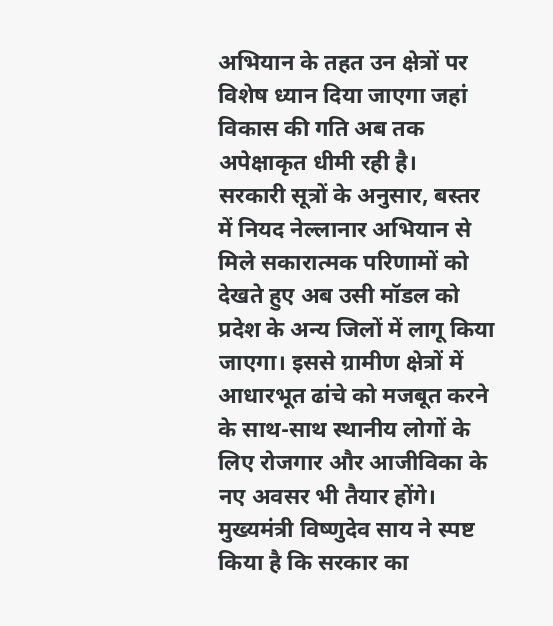अभियान के तहत उन क्षेत्रों पर विशेष ध्यान दिया जाएगा जहां विकास की गति अब तक अपेक्षाकृत धीमी रही है।
सरकारी सूत्रों के अनुसार, बस्तर में नियद नेल्लानार अभियान से मिले सकारात्मक परिणामों को देखते हुए अब उसी मॉडल को प्रदेश के अन्य जिलों में लागू किया जाएगा। इससे ग्रामीण क्षेत्रों में आधारभूत ढांचे को मजबूत करने के साथ-साथ स्थानीय लोगों के लिए रोजगार और आजीविका के नए अवसर भी तैयार होंगे।
मुख्यमंत्री विष्णुदेव साय ने स्पष्ट किया है कि सरकार का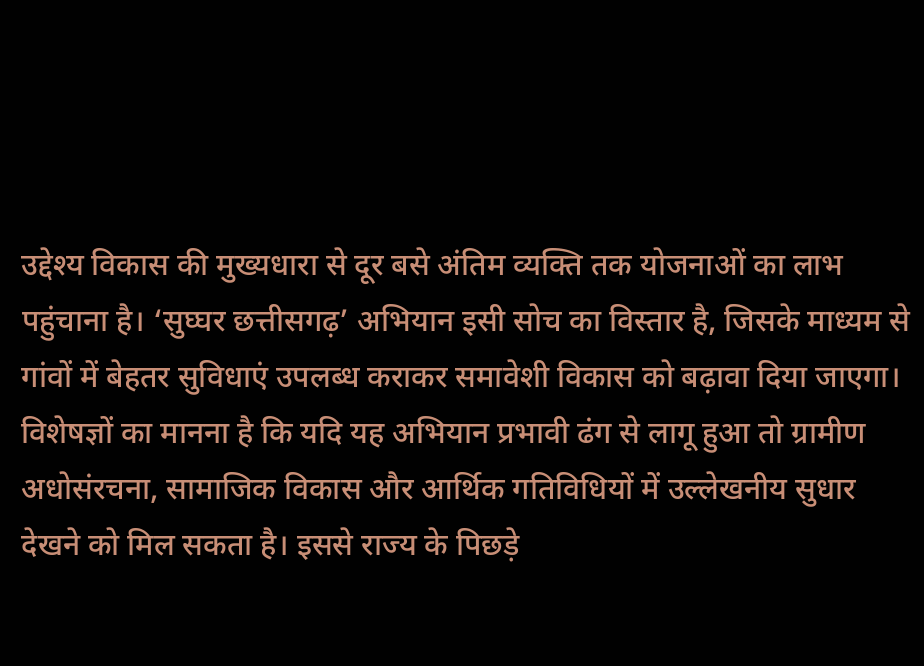उद्देश्य विकास की मुख्यधारा से दूर बसे अंतिम व्यक्ति तक योजनाओं का लाभ पहुंचाना है। ‘सुघ्घर छत्तीसगढ़’ अभियान इसी सोच का विस्तार है, जिसके माध्यम से गांवों में बेहतर सुविधाएं उपलब्ध कराकर समावेशी विकास को बढ़ावा दिया जाएगा।
विशेषज्ञों का मानना है कि यदि यह अभियान प्रभावी ढंग से लागू हुआ तो ग्रामीण अधोसंरचना, सामाजिक विकास और आर्थिक गतिविधियों में उल्लेखनीय सुधार देखने को मिल सकता है। इससे राज्य के पिछड़े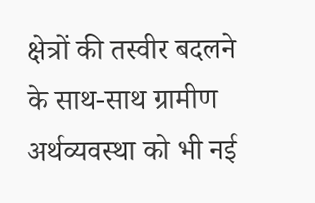क्षेत्रों की तस्वीर बदलने के साथ-साथ ग्रामीण अर्थव्यवस्था को भी नई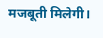मजबूती मिलेगी।